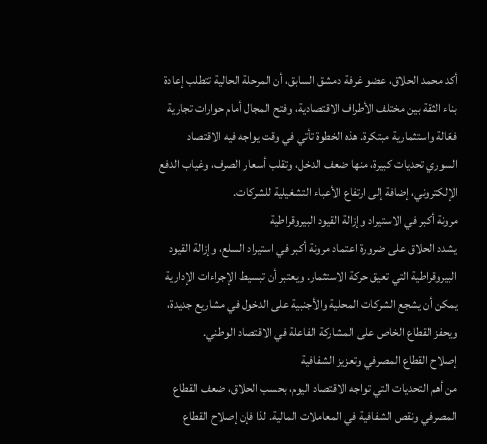أكد محمد الحلاق، عضو غرفة دمشق السابق، أن المرحلة الحالية تتطلب إعادة بناء الثقة بين مختلف الأطراف الاقتصادية، وفتح المجال أمام حوارات تجارية فعّالة واستثمارية مبتكرة. هذه الخطوة تأتي في وقت يواجه فيه الاقتصاد السوري تحديات كبيرة، منها ضعف الدخل، وتقلب أسعار الصرف، وغياب الدفع الإلكتروني، إضافة إلى ارتفاع الأعباء التشغيلية للشركات.
مرونة أكبر في الاستيراد وإزالة القيود البيروقراطية
يشدد الحلاق على ضرورة اعتماد مرونة أكبر في استيراد السلع، وإزالة القيود البيروقراطية التي تعيق حركة الاستثمار. ويعتبر أن تبسيط الإجراءات الإدارية يمكن أن يشجع الشركات المحلية والأجنبية على الدخول في مشاريع جديدة، ويحفز القطاع الخاص على المشاركة الفاعلة في الاقتصاد الوطني.
إصلاح القطاع المصرفي وتعزيز الشفافية
من أهم التحديات التي تواجه الاقتصاد اليوم، بحسب الحلاق، ضعف القطاع المصرفي ونقص الشفافية في المعاملات المالية. لذا فإن إصلاح القطاع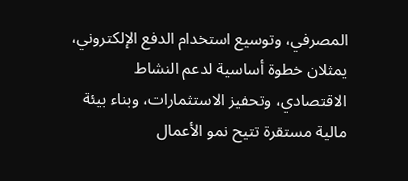المصرفي، وتوسيع استخدام الدفع الإلكتروني، يمثلان خطوة أساسية لدعم النشاط الاقتصادي، وتحفيز الاستثمارات، وبناء بيئة مالية مستقرة تتيح نمو الأعمال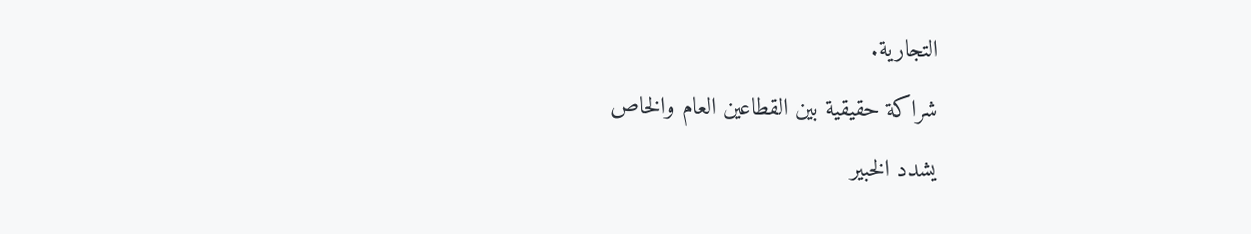التجارية.
شراكة حقيقية بين القطاعين العام والخاص
يشدد الخبير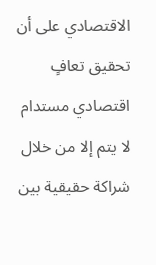الاقتصادي على أن تحقيق تعافٍ اقتصادي مستدام لا يتم إلا من خلال شراكة حقيقية بين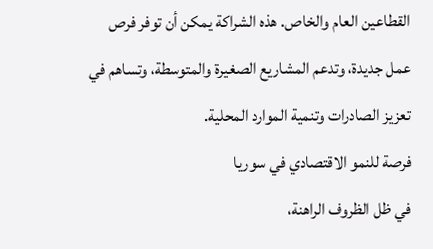القطاعين العام والخاص. هذه الشراكة يمكن أن توفر فرص عمل جديدة، وتدعم المشاريع الصغيرة والمتوسطة، وتساهم في تعزيز الصادرات وتنمية الموارد المحلية.
فرصة للنمو الاقتصادي في سوريا
في ظل الظروف الراهنة،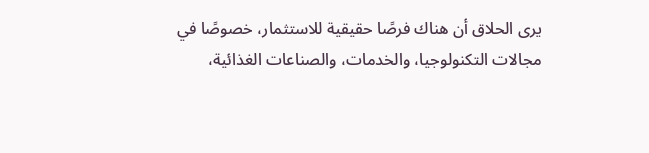يرى الحلاق أن هناك فرصًا حقيقية للاستثمار، خصوصًا في مجالات التكنولوجيا، والخدمات، والصناعات الغذائية،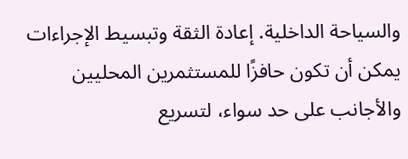والسياحة الداخلية. إعادة الثقة وتبسيط الإجراءات يمكن أن تكون حافزًا للمستثمرين المحليين والأجانب على حد سواء، لتسريع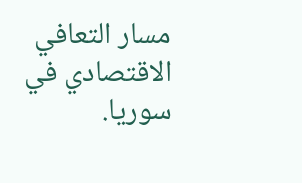مسار التعافي الاقتصادي في سوريا.